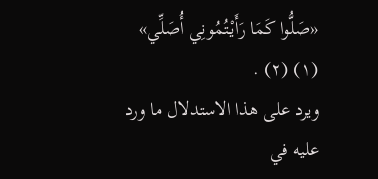«صَلُّوا كَمَا رَأَيْتُمُونِي أُصَلِّي» (١) (٢) .
ويرد على هذا الاستدلال ما ورد عليه في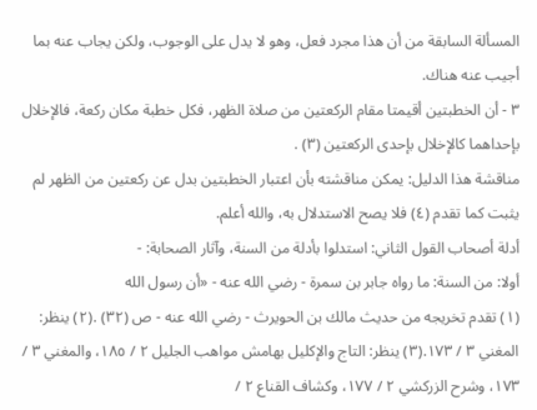المسألة السابقة من أن هذا مجرد فعل، وهو لا يدل على الوجوب، ولكن يجاب عنه بما أجيب عنه هناك.
٣ - أن الخطبتين أقيمتا مقام الركعتين من صلاة الظهر، فكل خطبة مكان ركعة، فالإخلال بإحداهما كالإخلال بإحدى الركعتين (٣) .
مناقشة هذا الدليل: يمكن مناقشته بأن اعتبار الخطبتين بدل عن ركعتين من الظهر لم يثبت كما تقدم (٤) فلا يصح الاستدلال به، والله أعلم.
أدلة أصحاب القول الثاني: استدلوا بأدلة من السنة، وآثار الصحابة: -
أولا: من السنة: ما رواه جابر بن سمرة - رضي الله عنه - «أن رسول الله
(١) تقدم تخريجه من حديث مالك بن الحويرث - رضي الله عنه - ص (٣٢) .(٢) ينظر: المغني ٣ / ١٧٣.(٣) ينظر: التاج والإكليل بهامش مواهب الجليل ٢ / ١٨٥، والمغني ٣ / ١٧٣، وشرح الزركشي ٢ / ١٧٧، وكشاف القناع ٢ /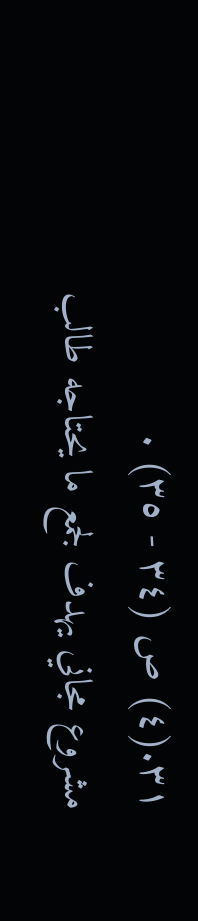٣١.(٤) ص (٣٤ - ٣٥) .
مشروع مجاني يهدف لجمع ما يحتاجه طالب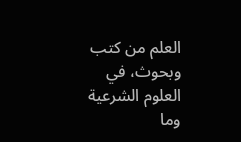العلم من كتب وبحوث، في العلوم الشرعية وما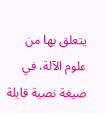يتعلق بها من علوم الآلة، في صيغة نصية قابلة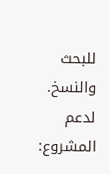للبحث والنسخ.
لدعم المشروع: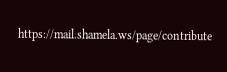https://mail.shamela.ws/page/contribute